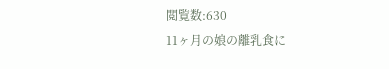閲覧数:630
11ヶ月の娘の離乳食に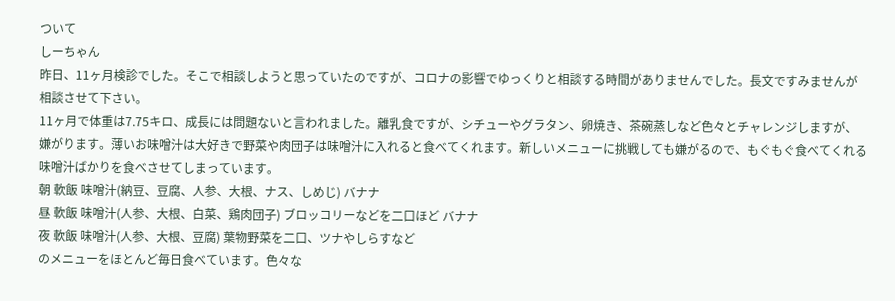ついて
しーちゃん
昨日、11ヶ月検診でした。そこで相談しようと思っていたのですが、コロナの影響でゆっくりと相談する時間がありませんでした。長文ですみませんが相談させて下さい。
11ヶ月で体重は7.75キロ、成長には問題ないと言われました。離乳食ですが、シチューやグラタン、卵焼き、茶碗蒸しなど色々とチャレンジしますが、嫌がります。薄いお味噌汁は大好きで野菜や肉団子は味噌汁に入れると食べてくれます。新しいメニューに挑戦しても嫌がるので、もぐもぐ食べてくれる味噌汁ばかりを食べさせてしまっています。
朝 軟飯 味噌汁(納豆、豆腐、人参、大根、ナス、しめじ) バナナ
昼 軟飯 味噌汁(人参、大根、白菜、鶏肉団子) ブロッコリーなどを二口ほど バナナ
夜 軟飯 味噌汁(人参、大根、豆腐) 葉物野菜を二口、ツナやしらすなど
のメニューをほとんど毎日食べています。色々な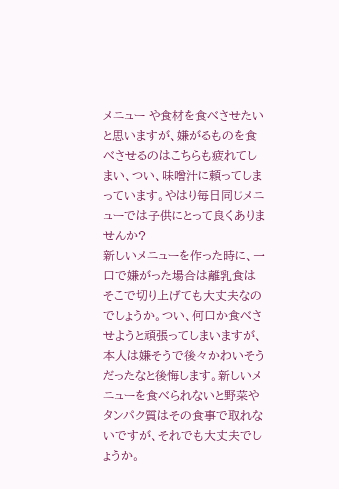メニュー や食材を食べさせたいと思いますが、嫌がるものを食べさせるのはこちらも疲れてしまい、つい、味噌汁に頼ってしまっています。やはり毎日同じメニューでは子供にとって良くありませんか?
新しいメニューを作った時に、一口で嫌がった場合は離乳食はそこで切り上げても大丈夫なのでしょうか。つい、何口か食べさせようと頑張ってしまいますが、本人は嫌そうで後々かわいそうだったなと後悔します。新しいメニューを食べられないと野菜やタンパク質はその食事で取れないですが、それでも大丈夫でしょうか。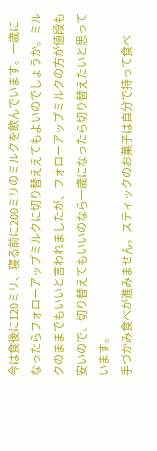今は食後に120ミリ、寝る前に200ミリのミルクを飲んでいます。一歳になったらフォローアップミルクに切り替ええてもよいのでしょうか。ミルクのままでもいいと言われましたが、フォローアップミルクの方が値段も安いので、切り替えてもいいのなら一歳になったら切り替えたいと思っています。
手づかみ食べが進みません。スティックのお菓子は自分で持って食べ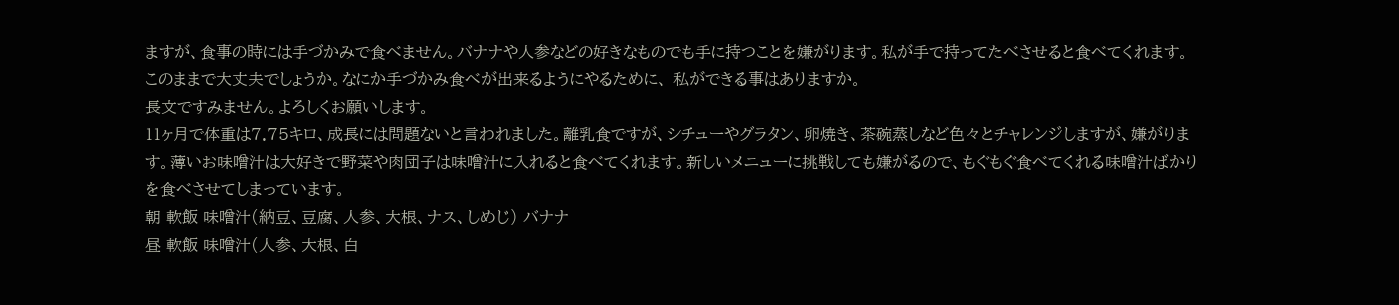ますが、食事の時には手づかみで食べません。バナナや人参などの好きなものでも手に持つことを嫌がります。私が手で持ってたべさせると食べてくれます。このままで大丈夫でしょうか。なにか手づかみ食べが出来るようにやるために、 私ができる事はありますか。
長文ですみません。よろしくお願いします。
11ヶ月で体重は7.75キロ、成長には問題ないと言われました。離乳食ですが、シチューやグラタン、卵焼き、茶碗蒸しなど色々とチャレンジしますが、嫌がります。薄いお味噌汁は大好きで野菜や肉団子は味噌汁に入れると食べてくれます。新しいメニューに挑戦しても嫌がるので、もぐもぐ食べてくれる味噌汁ばかりを食べさせてしまっています。
朝 軟飯 味噌汁(納豆、豆腐、人参、大根、ナス、しめじ) バナナ
昼 軟飯 味噌汁(人参、大根、白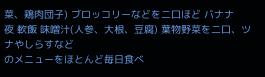菜、鶏肉団子) ブロッコリーなどを二口ほど バナナ
夜 軟飯 味噌汁(人参、大根、豆腐) 葉物野菜を二口、ツナやしらすなど
のメニューをほとんど毎日食べ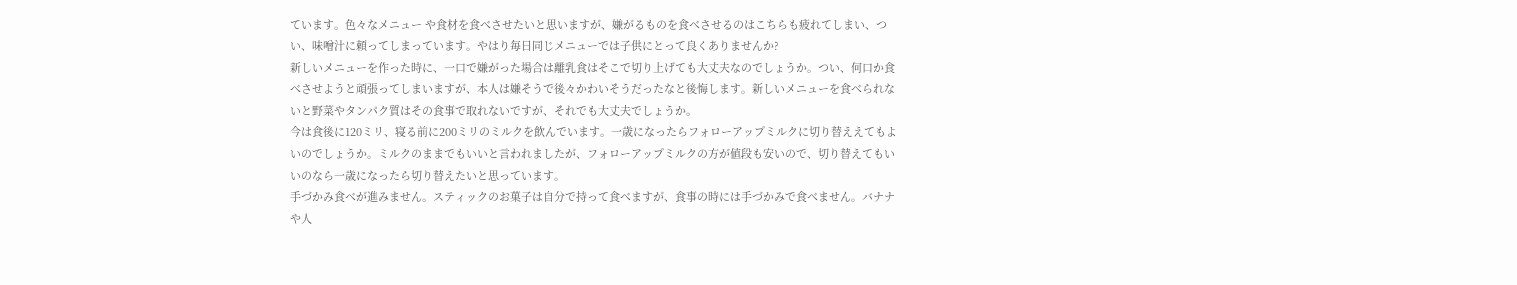ています。色々なメニュー や食材を食べさせたいと思いますが、嫌がるものを食べさせるのはこちらも疲れてしまい、つい、味噌汁に頼ってしまっています。やはり毎日同じメニューでは子供にとって良くありませんか?
新しいメニューを作った時に、一口で嫌がった場合は離乳食はそこで切り上げても大丈夫なのでしょうか。つい、何口か食べさせようと頑張ってしまいますが、本人は嫌そうで後々かわいそうだったなと後悔します。新しいメニューを食べられないと野菜やタンパク質はその食事で取れないですが、それでも大丈夫でしょうか。
今は食後に120ミリ、寝る前に200ミリのミルクを飲んでいます。一歳になったらフォローアップミルクに切り替ええてもよいのでしょうか。ミルクのままでもいいと言われましたが、フォローアップミルクの方が値段も安いので、切り替えてもいいのなら一歳になったら切り替えたいと思っています。
手づかみ食べが進みません。スティックのお菓子は自分で持って食べますが、食事の時には手づかみで食べません。バナナや人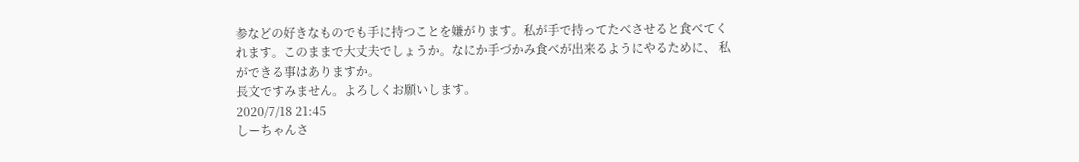参などの好きなものでも手に持つことを嫌がります。私が手で持ってたべさせると食べてくれます。このままで大丈夫でしょうか。なにか手づかみ食べが出来るようにやるために、 私ができる事はありますか。
長文ですみません。よろしくお願いします。
2020/7/18 21:45
しーちゃんさ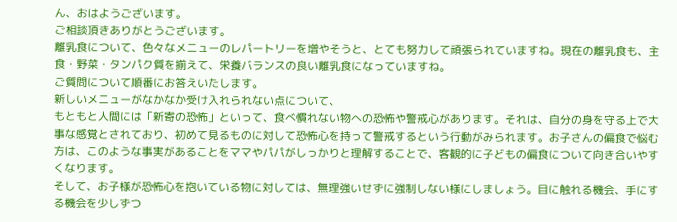ん、おはようございます。
ご相談頂きありがとうございます。
離乳食について、色々なメニューのレパートリーを増やそうと、とても努力して頑張られていますね。現在の離乳食も、主食・野菜・タンパク質を揃えて、栄養バランスの良い離乳食になっていますね。
ご質問について順番にお答えいたします。
新しいメニューがなかなか受け入れられない点について、
もともと人間には「新寄の恐怖」といって、食べ慣れない物への恐怖や警戒心があります。それは、自分の身を守る上で大事な感覚とされており、初めて見るものに対して恐怖心を持って警戒するという行動がみられます。お子さんの偏食で悩む方は、このような事実があることをママやパパがしっかりと理解することで、客観的に子どもの偏食について向き合いやすくなります。
そして、お子様が恐怖心を抱いている物に対しては、無理強いせずに強制しない様にしましょう。目に触れる機会、手にする機会を少しずつ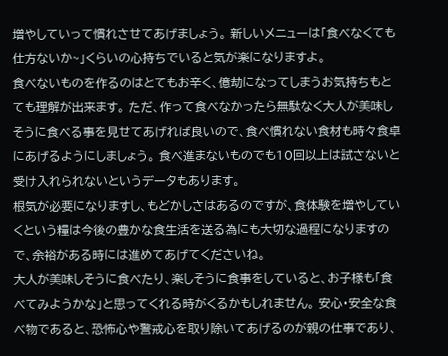増やしていって慣れさせてあげましょう。 新しいメニューは「食べなくても仕方ないか~」くらいの心持ちでいると気が楽になりますよ。
食べないものを作るのはとてもお辛く、億劫になってしまうお気持ちもとても理解が出来ます。 ただ、作って食べなかったら無駄なく大人が美味しそうに食べる事を見せてあげれば良いので、食べ慣れない食材も時々食卓にあげるようにしましょう。 食べ進まないものでも10回以上は試さないと受け入れられないというデータもあります。
根気が必要になりますし、もどかしさはあるのですが、食体験を増やしていくという糧は今後の豊かな食生活を送る為にも大切な過程になりますので、余裕がある時には進めてあげてくださいね。
大人が美味しそうに食べたり、楽しそうに食事をしていると、お子様も「食べてみようかな」と思ってくれる時がくるかもしれません。 安心・安全な食べ物であると、恐怖心や警戒心を取り除いてあげるのが親の仕事であり、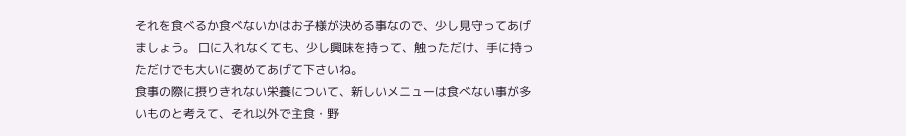それを食べるか食べないかはお子様が決める事なので、少し見守ってあげましょう。 口に入れなくても、少し興味を持って、触っただけ、手に持っただけでも大いに褒めてあげて下さいね。
食事の際に摂りきれない栄養について、新しいメニューは食べない事が多いものと考えて、それ以外で主食・野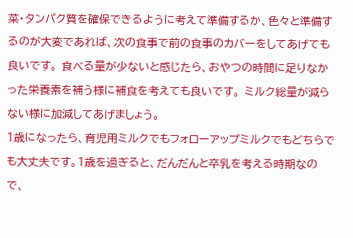菜・タンパク質を確保できるように考えて準備するか、色々と準備するのが大変であれば、次の食事で前の食事のカバーをしてあげても良いです。 食べる量が少ないと感じたら、おやつの時間に足りなかった栄養素を補う様に補食を考えても良いです。 ミルク総量が減らない様に加減してあげましょう。
1歳になったら、育児用ミルクでもフォローアップミルクでもどちらでも大丈夫です。1歳を過ぎると、だんだんと卒乳を考える時期なので、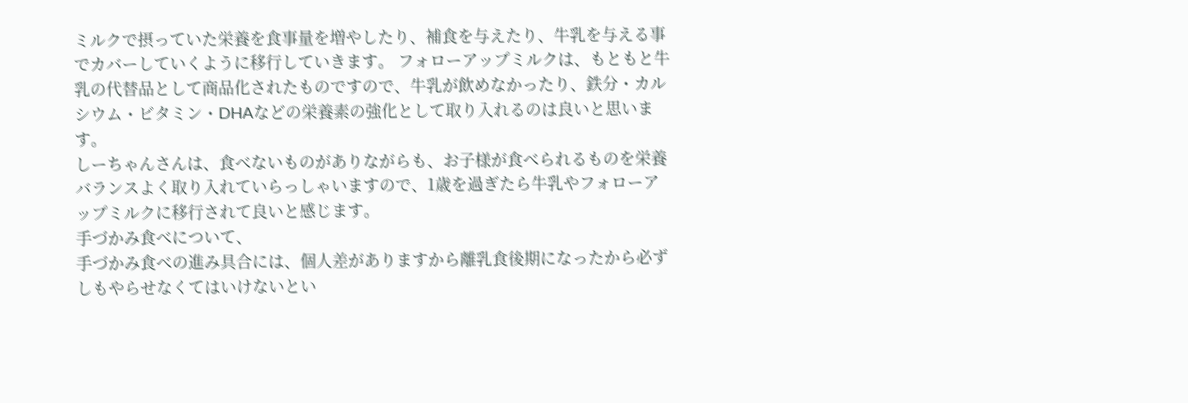ミルクで摂っていた栄養を食事量を増やしたり、補食を与えたり、牛乳を与える事でカバーしていくように移行していきます。 フォローアップミルクは、もともと牛乳の代替品として商品化されたものですので、牛乳が飲めなかったり、鉄分・カルシウム・ビタミン・DHAなどの栄養素の強化として取り入れるのは良いと思います。
しーちゃんさんは、食べないものがありながらも、お子様が食べられるものを栄養バランスよく取り入れていらっしゃいますので、1歳を過ぎたら牛乳やフォローアップミルクに移行されて良いと感じます。
手づかみ食べについて、
手づかみ食べの進み具合には、個人差がありますから離乳食後期になったから必ずしもやらせなくてはいけないとい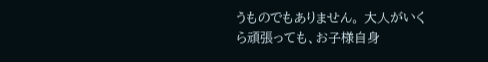うものでもありません。 大人がいくら頑張っても、お子様自身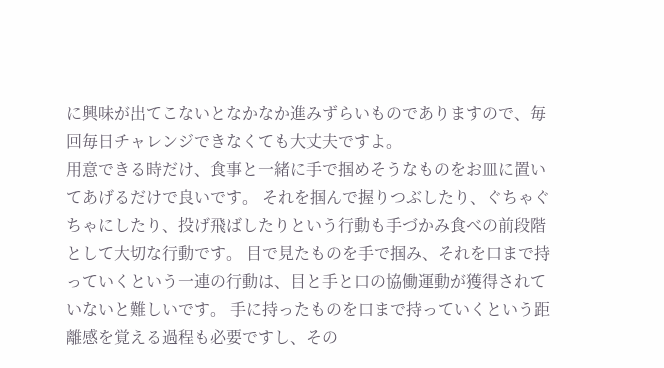に興味が出てこないとなかなか進みずらいものでありますので、毎回毎日チャレンジできなくても大丈夫ですよ。
用意できる時だけ、食事と一緒に手で掴めそうなものをお皿に置いてあげるだけで良いです。 それを掴んで握りつぶしたり、ぐちゃぐちゃにしたり、投げ飛ばしたりという行動も手づかみ食べの前段階として大切な行動です。 目で見たものを手で掴み、それを口まで持っていくという一連の行動は、目と手と口の協働運動が獲得されていないと難しいです。 手に持ったものを口まで持っていくという距離感を覚える過程も必要ですし、その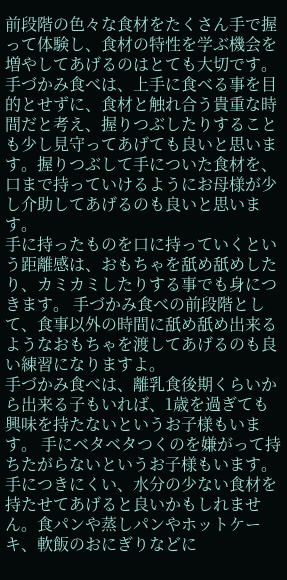前段階の色々な食材をたくさん手で握って体験し、食材の特性を学ぶ機会を増やしてあげるのはとても大切です。
手づかみ食べは、上手に食べる事を目的とせずに、食材と触れ合う貴重な時間だと考え、握りつぶしたりすることも少し見守ってあげても良いと思います。握りつぶして手についた食材を、口まで持っていけるようにお母様が少し介助してあげるのも良いと思います。
手に持ったものを口に持っていくという距離感は、おもちゃを舐め舐めしたり、カミカミしたりする事でも身につきます。 手づかみ食べの前段階として、食事以外の時間に舐め舐め出来るようなおもちゃを渡してあげるのも良い練習になりますよ。
手づかみ食べは、離乳食後期くらいから出来る子もいれば、1歳を過ぎても興味を持たないというお子様もいます。 手にベタベタつくのを嫌がって持ちたがらないというお子様もいます。手につきにくい、水分の少ない食材を持たせてあげると良いかもしれません。食パンや蒸しパンやホットケーキ、軟飯のおにぎりなどに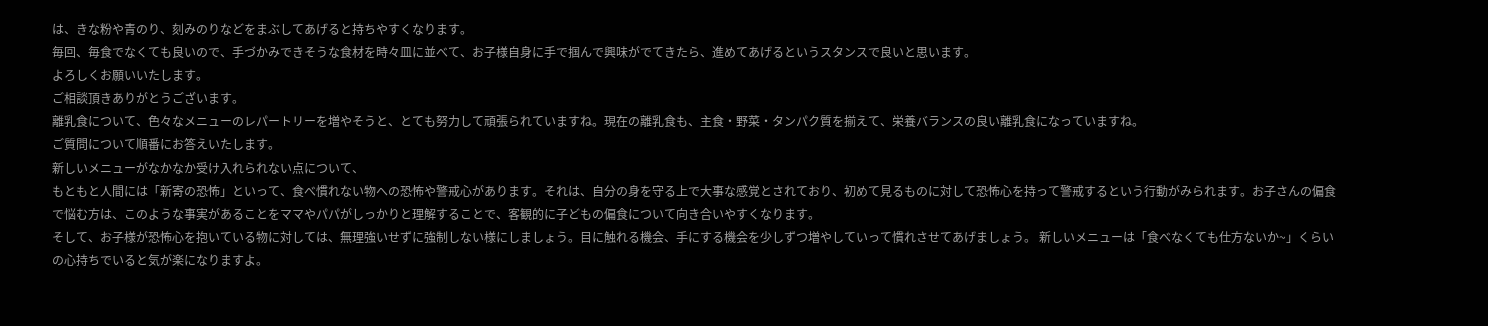は、きな粉や青のり、刻みのりなどをまぶしてあげると持ちやすくなります。
毎回、毎食でなくても良いので、手づかみできそうな食材を時々皿に並べて、お子様自身に手で掴んで興味がでてきたら、進めてあげるというスタンスで良いと思います。
よろしくお願いいたします。
ご相談頂きありがとうございます。
離乳食について、色々なメニューのレパートリーを増やそうと、とても努力して頑張られていますね。現在の離乳食も、主食・野菜・タンパク質を揃えて、栄養バランスの良い離乳食になっていますね。
ご質問について順番にお答えいたします。
新しいメニューがなかなか受け入れられない点について、
もともと人間には「新寄の恐怖」といって、食べ慣れない物への恐怖や警戒心があります。それは、自分の身を守る上で大事な感覚とされており、初めて見るものに対して恐怖心を持って警戒するという行動がみられます。お子さんの偏食で悩む方は、このような事実があることをママやパパがしっかりと理解することで、客観的に子どもの偏食について向き合いやすくなります。
そして、お子様が恐怖心を抱いている物に対しては、無理強いせずに強制しない様にしましょう。目に触れる機会、手にする機会を少しずつ増やしていって慣れさせてあげましょう。 新しいメニューは「食べなくても仕方ないか~」くらいの心持ちでいると気が楽になりますよ。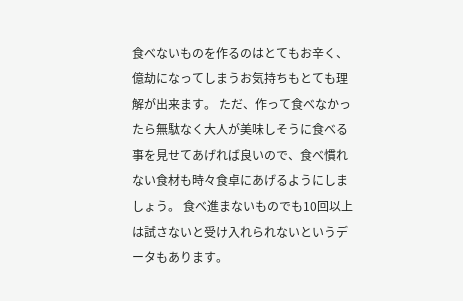食べないものを作るのはとてもお辛く、億劫になってしまうお気持ちもとても理解が出来ます。 ただ、作って食べなかったら無駄なく大人が美味しそうに食べる事を見せてあげれば良いので、食べ慣れない食材も時々食卓にあげるようにしましょう。 食べ進まないものでも10回以上は試さないと受け入れられないというデータもあります。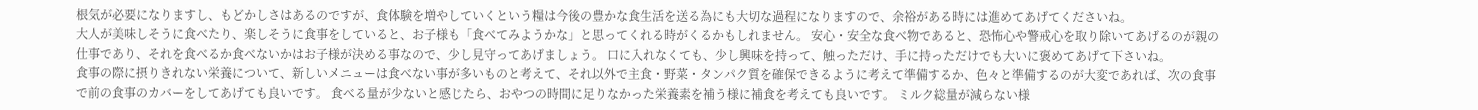根気が必要になりますし、もどかしさはあるのですが、食体験を増やしていくという糧は今後の豊かな食生活を送る為にも大切な過程になりますので、余裕がある時には進めてあげてくださいね。
大人が美味しそうに食べたり、楽しそうに食事をしていると、お子様も「食べてみようかな」と思ってくれる時がくるかもしれません。 安心・安全な食べ物であると、恐怖心や警戒心を取り除いてあげるのが親の仕事であり、それを食べるか食べないかはお子様が決める事なので、少し見守ってあげましょう。 口に入れなくても、少し興味を持って、触っただけ、手に持っただけでも大いに褒めてあげて下さいね。
食事の際に摂りきれない栄養について、新しいメニューは食べない事が多いものと考えて、それ以外で主食・野菜・タンパク質を確保できるように考えて準備するか、色々と準備するのが大変であれば、次の食事で前の食事のカバーをしてあげても良いです。 食べる量が少ないと感じたら、おやつの時間に足りなかった栄養素を補う様に補食を考えても良いです。 ミルク総量が減らない様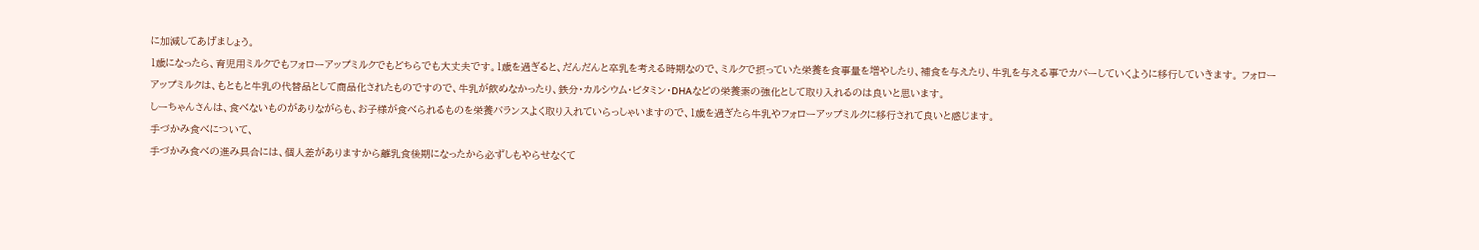に加減してあげましょう。
1歳になったら、育児用ミルクでもフォローアップミルクでもどちらでも大丈夫です。1歳を過ぎると、だんだんと卒乳を考える時期なので、ミルクで摂っていた栄養を食事量を増やしたり、補食を与えたり、牛乳を与える事でカバーしていくように移行していきます。 フォローアップミルクは、もともと牛乳の代替品として商品化されたものですので、牛乳が飲めなかったり、鉄分・カルシウム・ビタミン・DHAなどの栄養素の強化として取り入れるのは良いと思います。
しーちゃんさんは、食べないものがありながらも、お子様が食べられるものを栄養バランスよく取り入れていらっしゃいますので、1歳を過ぎたら牛乳やフォローアップミルクに移行されて良いと感じます。
手づかみ食べについて、
手づかみ食べの進み具合には、個人差がありますから離乳食後期になったから必ずしもやらせなくて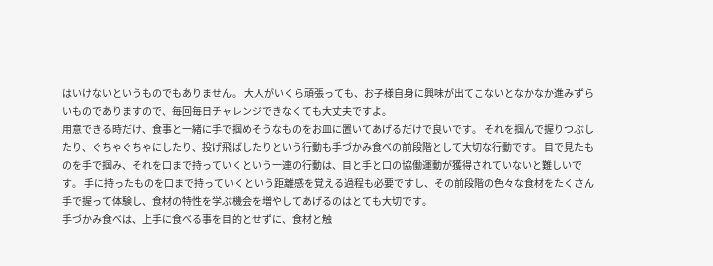はいけないというものでもありません。 大人がいくら頑張っても、お子様自身に興味が出てこないとなかなか進みずらいものでありますので、毎回毎日チャレンジできなくても大丈夫ですよ。
用意できる時だけ、食事と一緒に手で掴めそうなものをお皿に置いてあげるだけで良いです。 それを掴んで握りつぶしたり、ぐちゃぐちゃにしたり、投げ飛ばしたりという行動も手づかみ食べの前段階として大切な行動です。 目で見たものを手で掴み、それを口まで持っていくという一連の行動は、目と手と口の協働運動が獲得されていないと難しいです。 手に持ったものを口まで持っていくという距離感を覚える過程も必要ですし、その前段階の色々な食材をたくさん手で握って体験し、食材の特性を学ぶ機会を増やしてあげるのはとても大切です。
手づかみ食べは、上手に食べる事を目的とせずに、食材と触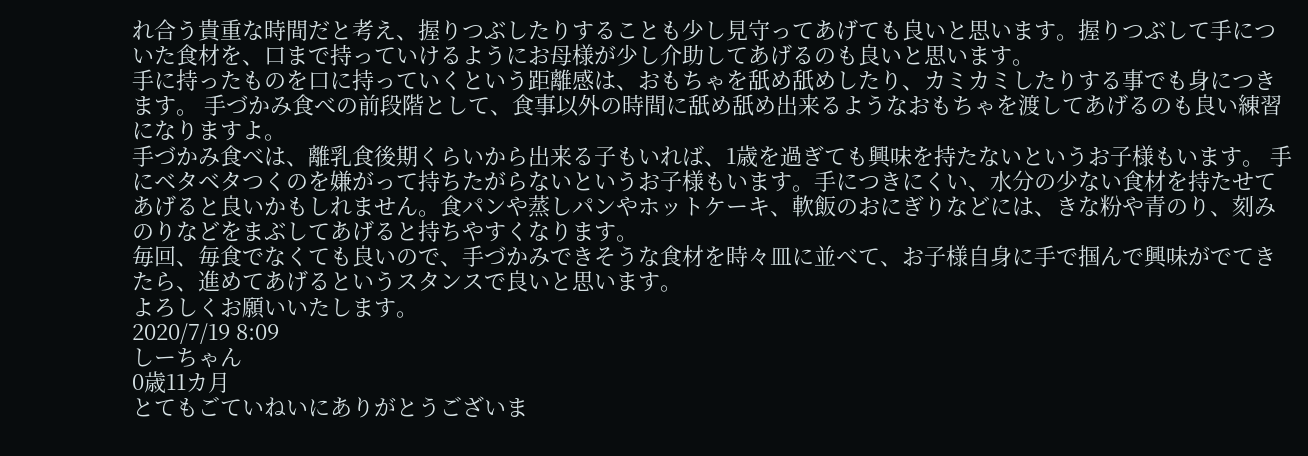れ合う貴重な時間だと考え、握りつぶしたりすることも少し見守ってあげても良いと思います。握りつぶして手についた食材を、口まで持っていけるようにお母様が少し介助してあげるのも良いと思います。
手に持ったものを口に持っていくという距離感は、おもちゃを舐め舐めしたり、カミカミしたりする事でも身につきます。 手づかみ食べの前段階として、食事以外の時間に舐め舐め出来るようなおもちゃを渡してあげるのも良い練習になりますよ。
手づかみ食べは、離乳食後期くらいから出来る子もいれば、1歳を過ぎても興味を持たないというお子様もいます。 手にベタベタつくのを嫌がって持ちたがらないというお子様もいます。手につきにくい、水分の少ない食材を持たせてあげると良いかもしれません。食パンや蒸しパンやホットケーキ、軟飯のおにぎりなどには、きな粉や青のり、刻みのりなどをまぶしてあげると持ちやすくなります。
毎回、毎食でなくても良いので、手づかみできそうな食材を時々皿に並べて、お子様自身に手で掴んで興味がでてきたら、進めてあげるというスタンスで良いと思います。
よろしくお願いいたします。
2020/7/19 8:09
しーちゃん
0歳11カ月
とてもごていねいにありがとうございま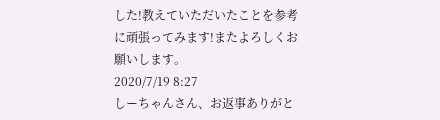した!教えていただいたことを参考に頑張ってみます!またよろしくお願いします。
2020/7/19 8:27
しーちゃんさん、お返事ありがと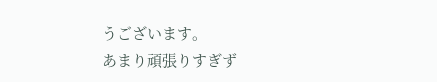うございます。
あまり頑張りすぎず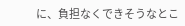に、負担なくできそうなとこ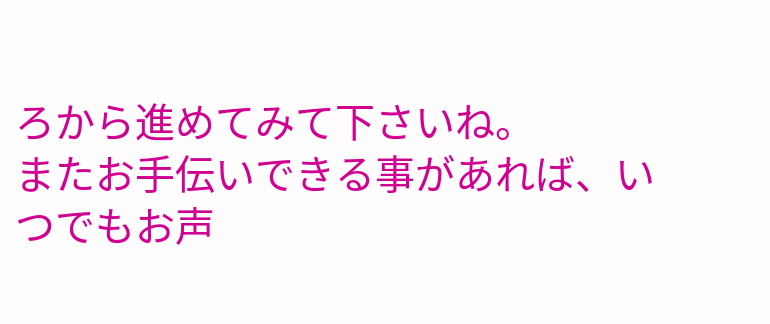ろから進めてみて下さいね。
またお手伝いできる事があれば、いつでもお声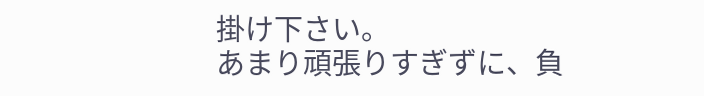掛け下さい。
あまり頑張りすぎずに、負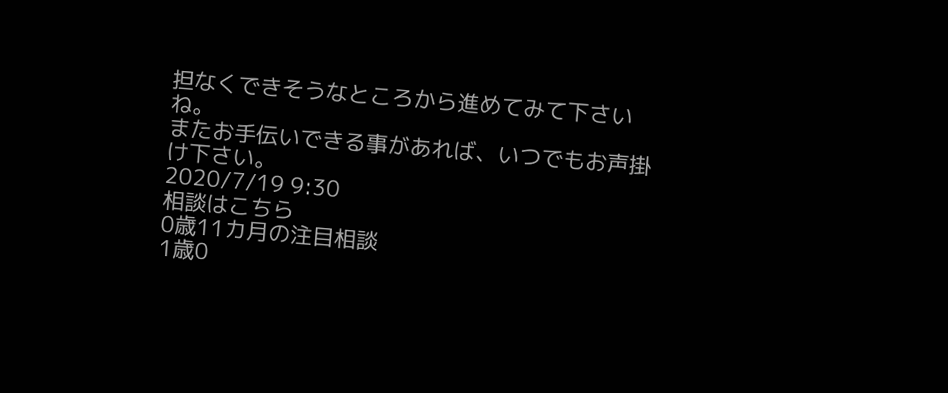担なくできそうなところから進めてみて下さいね。
またお手伝いできる事があれば、いつでもお声掛け下さい。
2020/7/19 9:30
相談はこちら
0歳11カ月の注目相談
1歳0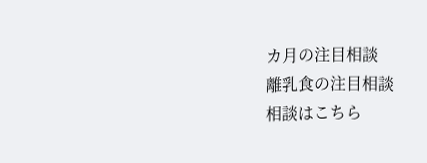カ月の注目相談
離乳食の注目相談
相談はこちら